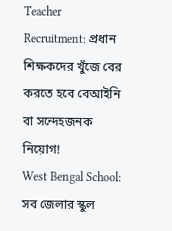Teacher Recruitment: প্রধান শিক্ষকদের খুঁজে বের করতে হবে বেআইনি বা সন্দেহজনক নিয়োগ!
West Bengal School: সব জেলার স্কুল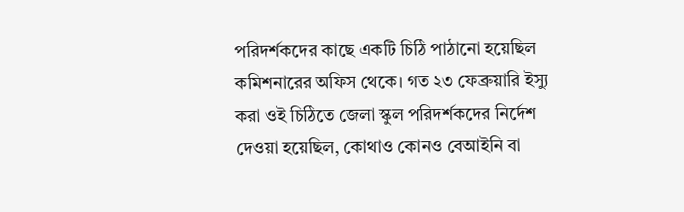পরিদর্শকদের কাছে একটি চিঠি পাঠানো হয়েছিল কমিশনারের অফিস থেকে। গত ২৩ ফেব্রুয়ারি ইস্যু করা ওই চিঠিতে জেলা স্কুল পরিদর্শকদের নির্দেশ দেওয়া হয়েছিল, কোথাও কোনও বেআইনি বা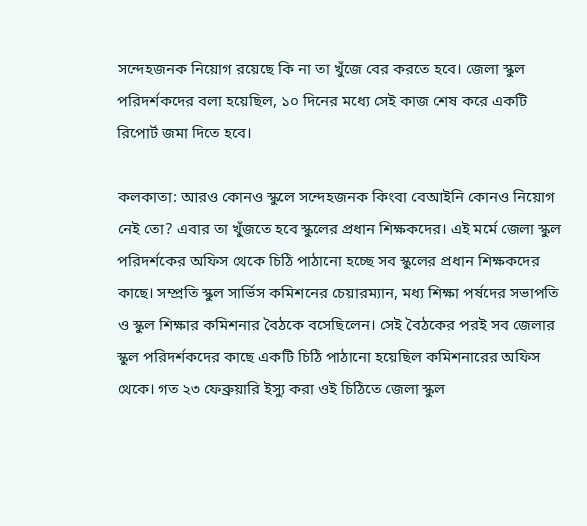সন্দেহজনক নিয়োগ রয়েছে কি না তা খুঁজে বের করতে হবে। জেলা স্কুল পরিদর্শকদের বলা হয়েছিল, ১০ দিনের মধ্যে সেই কাজ শেষ করে একটি রিপোর্ট জমা দিতে হবে।

কলকাতা: আরও কোনও স্কুলে সন্দেহজনক কিংবা বেআইনি কোনও নিয়োগ নেই তো? এবার তা খুঁজতে হবে স্কুলের প্রধান শিক্ষকদের। এই মর্মে জেলা স্কুল পরিদর্শকের অফিস থেকে চিঠি পাঠানো হচ্ছে সব স্কুলের প্রধান শিক্ষকদের কাছে। সম্প্রতি স্কুল সার্ভিস কমিশনের চেয়ারম্যান, মধ্য শিক্ষা পর্ষদের সভাপতি ও স্কুল শিক্ষার কমিশনার বৈঠকে বসেছিলেন। সেই বৈঠকের পরই সব জেলার স্কুল পরিদর্শকদের কাছে একটি চিঠি পাঠানো হয়েছিল কমিশনারের অফিস থেকে। গত ২৩ ফেব্রুয়ারি ইস্যু করা ওই চিঠিতে জেলা স্কুল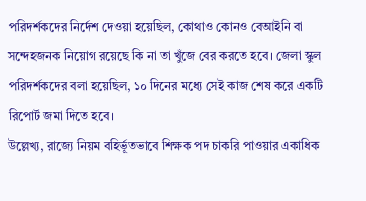পরিদর্শকদের নির্দেশ দেওয়া হয়েছিল, কোথাও কোনও বেআইনি বা সন্দেহজনক নিয়োগ রয়েছে কি না তা খুঁজে বের করতে হবে। জেলা স্কুল পরিদর্শকদের বলা হয়েছিল, ১০ দিনের মধ্যে সেই কাজ শেষ করে একটি রিপোর্ট জমা দিতে হবে।
উল্লেখ্য, রাজ্যে নিয়ম বহির্ভূতভাবে শিক্ষক পদ চাকরি পাওয়ার একাধিক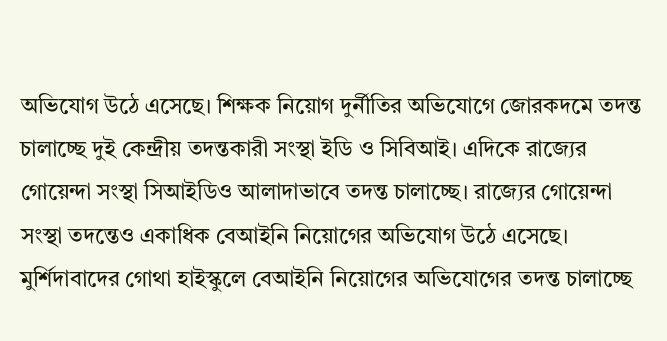অভিযোগ উঠে এসেছে। শিক্ষক নিয়োগ দুর্নীতির অভিযোগে জোরকদমে তদন্ত চালাচ্ছে দুই কেন্দ্রীয় তদন্তকারী সংস্থা ইডি ও সিবিআই। এদিকে রাজ্যের গোয়েন্দা সংস্থা সিআইডিও আলাদাভাবে তদন্ত চালাচ্ছে। রাজ্যের গোয়েন্দা সংস্থা তদন্তেও একাধিক বেআইনি নিয়োগের অভিযোগ উঠে এসেছে।
মুর্শিদাবাদের গোথা হাইস্কুলে বেআইনি নিয়োগের অভিযোগের তদন্ত চালাচ্ছে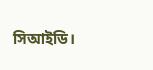সিআইডি।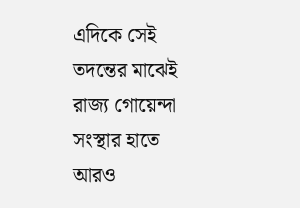এদিকে সেই তদন্তের মাঝেই রাজ্য গোয়েন্দা সংস্থার হাতে আরও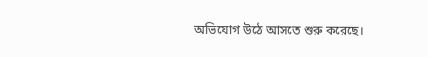অভিযোগ উঠে আসতে শুরু করেছে।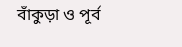বাঁকুড়া ও পূর্ব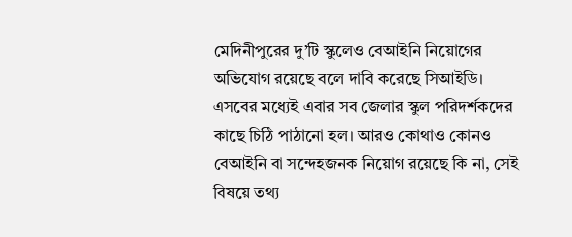মেদিনীপুরের দু’টি স্কুলেও বেআইনি নিয়োগের অভিযোগ রয়েছে বলে দাবি করেছে সিআইডি। এসবের মধ্যেই এবার সব জেলার স্কুল পরিদর্শকদের কাছে চিঠি পাঠানো হল। আরও কোথাও কোনও বেআইনি বা সন্দেহজনক নিয়োগ রয়েছে কি না, সেই বিষয়ে তথ্য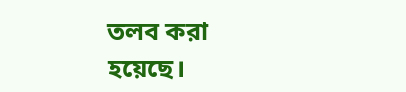তলব করা হয়েছে।